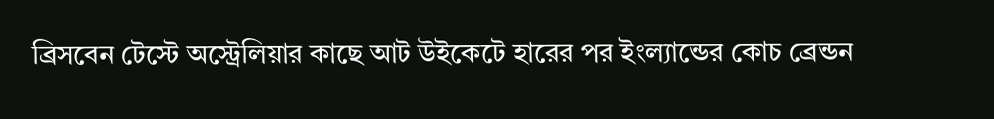ব্রিসবেন টেস্টে অস্ট্রেলিয়ার কাছে আট উইকেটে হারের পর ইংল্যান্ডের কোচ ব্রেন্ডন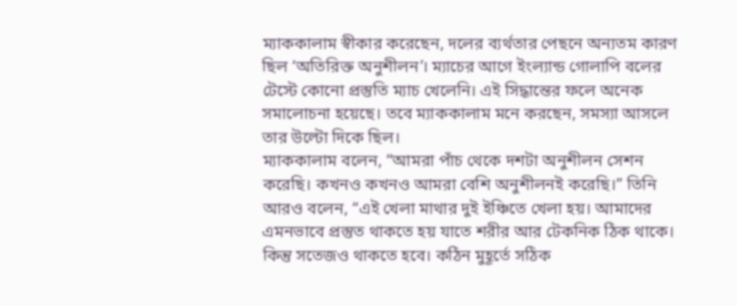ম্যাককালাম স্বীকার করেছেন, দলের ব্যর্থতার পেছনে অন্যতম কারণ ছিল ‘অতিরিক্ত অনুশীলন’। ম্যাচের আগে ইংল্যান্ড গোলাপি বলের টেস্টে কোনো প্রস্তুতি ম্যাচ খেলেনি। এই সিদ্ধান্তের ফলে অনেক সমালোচনা হয়েছে। তবে ম্যাককালাম মনে করছেন, সমস্যা আসলে তার উল্টো দিকে ছিল।
ম্যাককালাম বলেন, “আমরা পাঁচ থেকে দশটা অনুশীলন সেশন করেছি। কখনও কখনও আমরা বেশি অনুশীলনই করেছি।” তিনি আরও বলেন, “এই খেলা মাথার দুই ইঞ্চিতে খেলা হয়। আমাদের এমনভাবে প্রস্তুত থাকতে হয় যাতে শরীর আর টেকনিক ঠিক থাকে। কিন্তু সতেজও থাকতে হবে। কঠিন মুহূর্তে সঠিক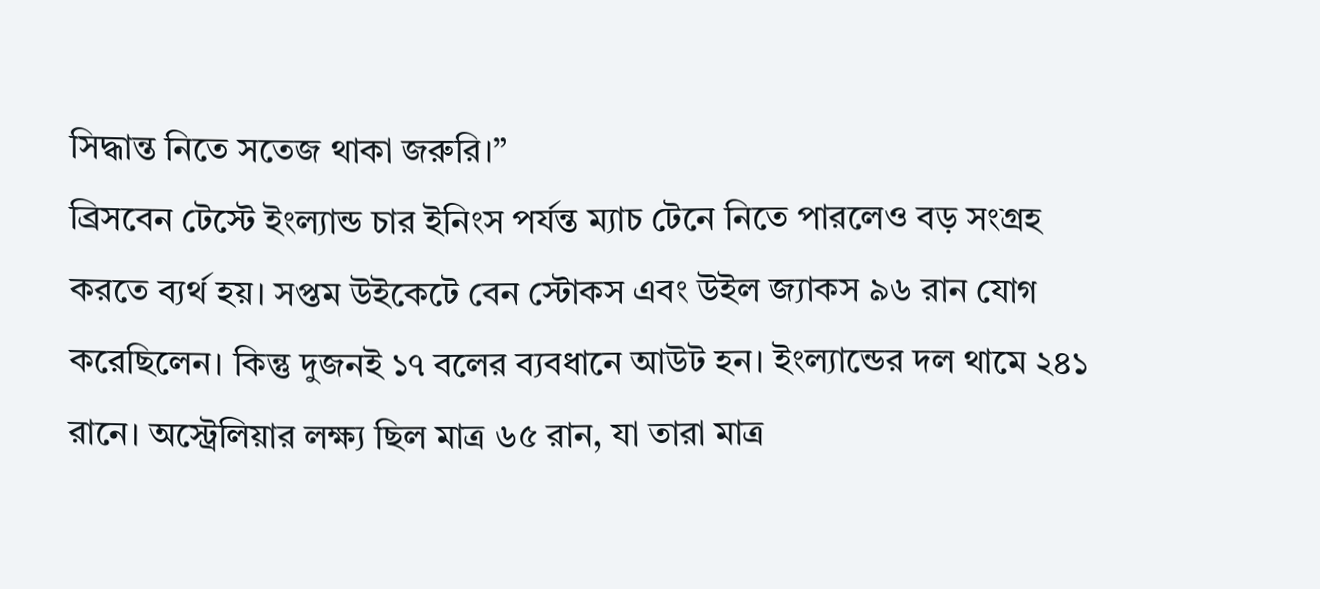সিদ্ধান্ত নিতে সতেজ থাকা জরুরি।”
ব্রিসবেন টেস্টে ইংল্যান্ড চার ইনিংস পর্যন্ত ম্যাচ টেনে নিতে পারলেও বড় সংগ্রহ করতে ব্যর্থ হয়। সপ্তম উইকেটে বেন স্টোকস এবং উইল জ্যাকস ৯৬ রান যোগ করেছিলেন। কিন্তু দুজনই ১৭ বলের ব্যবধানে আউট হন। ইংল্যান্ডের দল থামে ২৪১ রানে। অস্ট্রেলিয়ার লক্ষ্য ছিল মাত্র ৬৫ রান, যা তারা মাত্র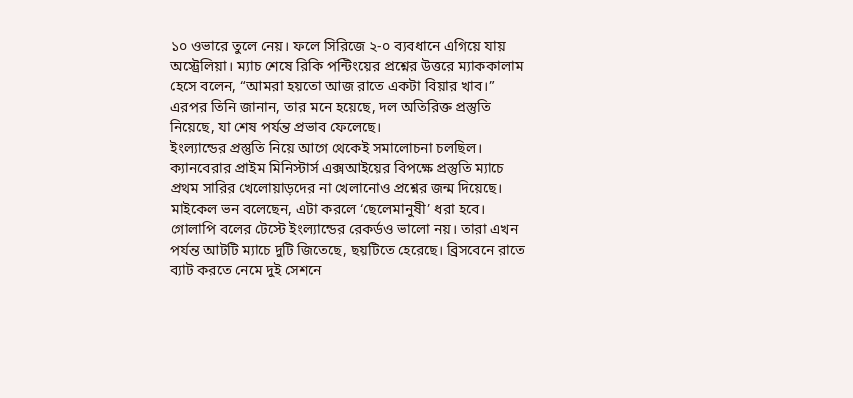১০ ওভারে তুলে নেয়। ফলে সিরিজে ২-০ ব্যবধানে এগিয়ে যায় অস্ট্রেলিয়া। ম্যাচ শেষে রিকি পন্টিংয়ের প্রশ্নের উত্তরে ম্যাককালাম হেসে বলেন, “আমরা হয়তো আজ রাতে একটা বিয়ার খাব।” এরপর তিনি জানান, তার মনে হয়েছে, দল অতিরিক্ত প্রস্তুতি নিয়েছে, যা শেষ পর্যন্ত প্রভাব ফেলেছে।
ইংল্যান্ডের প্রস্তুতি নিয়ে আগে থেকেই সমালোচনা চলছিল। ক্যানবেরার প্রাইম মিনিস্টার্স এক্সআইয়ের বিপক্ষে প্রস্তুতি ম্যাচে প্রথম সারির খেলোয়াড়দের না খেলানোও প্রশ্নের জন্ম দিয়েছে। মাইকেল ভন বলেছেন, এটা করলে ‘ছেলেমানুষী’ ধরা হবে।
গোলাপি বলের টেস্টে ইংল্যান্ডের রেকর্ডও ভালো নয়। তারা এখন পর্যন্ত আটটি ম্যাচে দুটি জিতেছে, ছয়টিতে হেরেছে। ব্রিসবেনে রাতে ব্যাট করতে নেমে দুই সেশনে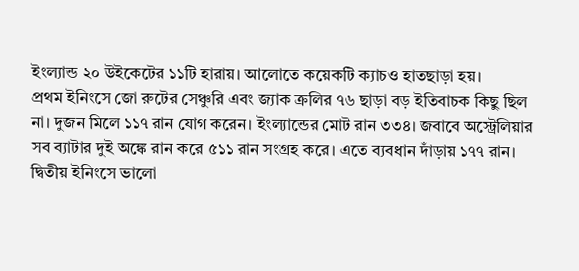ইংল্যান্ড ২০ উইকেটের ১১টি হারায়। আলোতে কয়েকটি ক্যাচও হাতছাড়া হয়।
প্রথম ইনিংসে জো রুটের সেঞ্চুরি এবং জ্যাক ক্রলির ৭৬ ছাড়া বড় ইতিবাচক কিছু ছিল না। দুজন মিলে ১১৭ রান যোগ করেন। ইংল্যান্ডের মোট রান ৩৩৪। জবাবে অস্ট্রেলিয়ার সব ব্যাটার দুই অঙ্কে রান করে ৫১১ রান সংগ্রহ করে। এতে ব্যবধান দাঁড়ায় ১৭৭ রান।
দ্বিতীয় ইনিংসে ভালো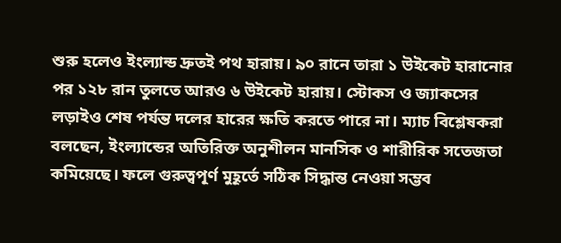শুরু হলেও ইংল্যান্ড দ্রুতই পথ হারায়। ৯০ রানে তারা ১ উইকেট হারানোর পর ১২৮ রান তুলতে আরও ৬ উইকেট হারায়। স্টোকস ও জ্যাকসের লড়াইও শেষ পর্যন্ত দলের হারের ক্ষতি করতে পারে না। ম্যাচ বিশ্লেষকরা বলছেন, ইংল্যান্ডের অতিরিক্ত অনুশীলন মানসিক ও শারীরিক সতেজতা কমিয়েছে। ফলে গুরুত্বপূর্ণ মুহূর্তে সঠিক সিদ্ধান্ত নেওয়া সম্ভব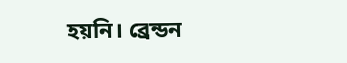হয়নি। ব্রেন্ডন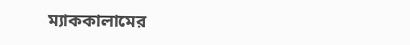ম্যাককালামের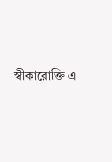স্বীকারোক্তি এ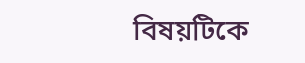বিষয়টিকে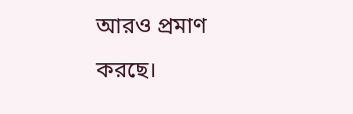আরও প্রমাণ করছে।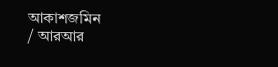আকাশজমিন
/ আরআর